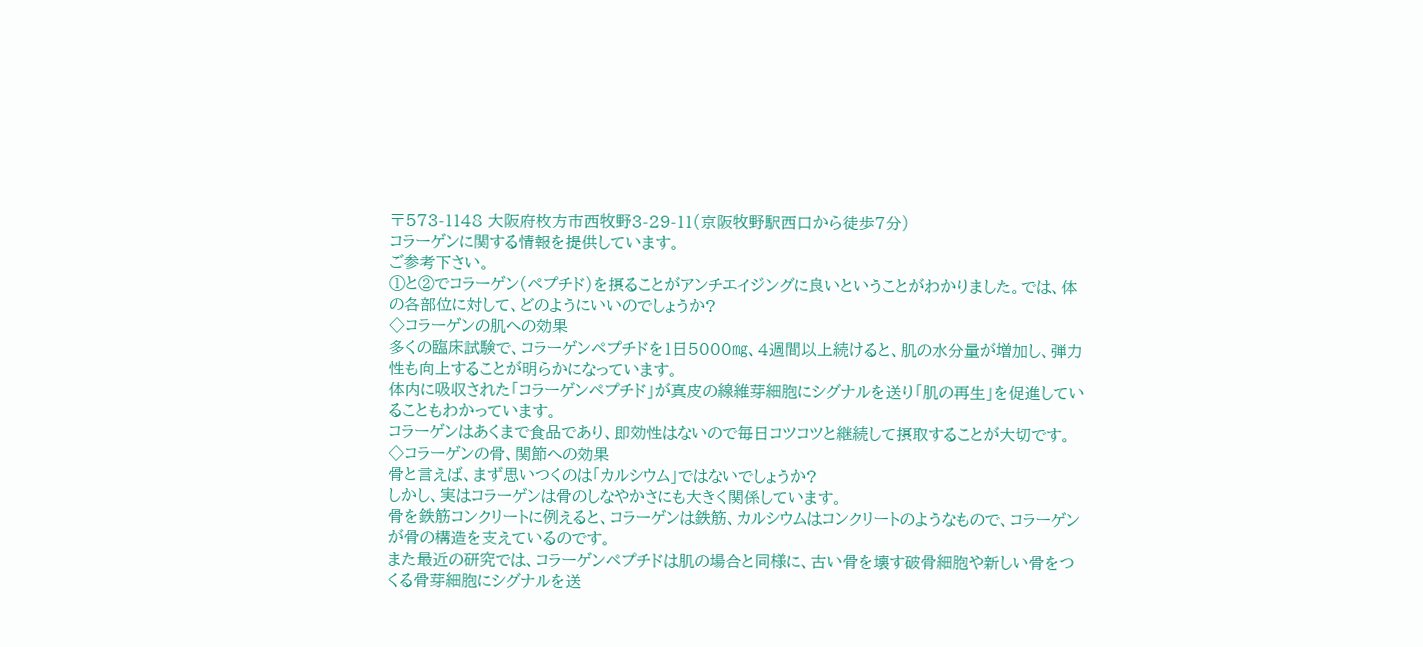〒573-1148 大阪府枚方市西牧野3-29-11(京阪牧野駅西口から徒歩7分)
コラーゲンに関する情報を提供しています。
ご参考下さい。
①と②でコラーゲン(ペプチド)を摂ることがアンチエイジングに良いということがわかりました。では、体の各部位に対して、どのようにいいのでしょうか?
◇コラーゲンの肌への効果
多くの臨床試験で、コラーゲンペプチドを1日5000㎎、4週間以上続けると、肌の水分量が増加し、弾力性も向上することが明らかになっています。
体内に吸収された「コラーゲンペプチド」が真皮の線維芽細胞にシグナルを送り「肌の再生」を促進していることもわかっています。
コラーゲンはあくまで食品であり、即効性はないので毎日コツコツと継続して摂取することが大切です。
◇コラーゲンの骨、関節への効果
骨と言えば、まず思いつくのは「カルシウム」ではないでしょうか?
しかし、実はコラーゲンは骨のしなやかさにも大きく関係しています。
骨を鉄筋コンクリートに例えると、コラーゲンは鉄筋、カルシウムはコンクリートのようなもので、コラーゲンが骨の構造を支えているのです。
また最近の研究では、コラーゲンペプチドは肌の場合と同様に、古い骨を壊す破骨細胞や新しい骨をつくる骨芽細胞にシグナルを送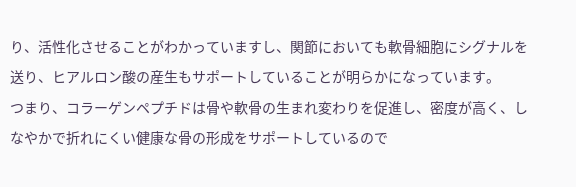り、活性化させることがわかっていますし、関節においても軟骨細胞にシグナルを送り、ヒアルロン酸の産生もサポートしていることが明らかになっています。
つまり、コラーゲンペプチドは骨や軟骨の生まれ変わりを促進し、密度が高く、しなやかで折れにくい健康な骨の形成をサポートしているので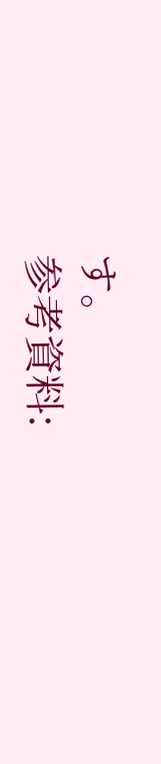す。
参考資料: